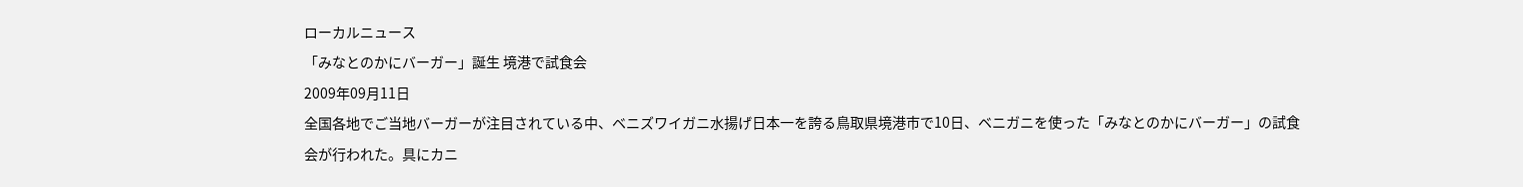ローカルニュース
「みなとのかにバーガー」誕生 境港で試食会
2009年09月11日
全国各地でご当地バーガーが注目されている中、ベニズワイガニ水揚げ日本一を誇る鳥取県境港市で10日、ベニガニを使った「みなとのかにバーガー」の試食会が行われた。具にカニ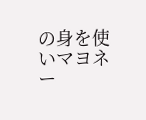の身を使いマヨネー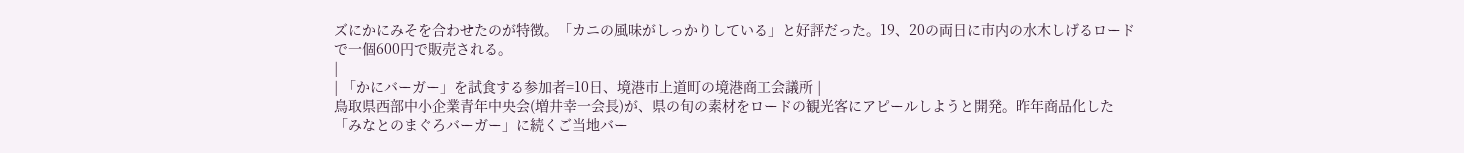ズにかにみそを合わせたのが特徴。「カニの風味がしっかりしている」と好評だった。19、20の両日に市内の水木しげるロードで一個600円で販売される。
|
| 「かにバーガー」を試食する参加者=10日、境港市上道町の境港商工会議所 |
鳥取県西部中小企業青年中央会(増井幸一会長)が、県の旬の素材をロードの観光客にアピールしようと開発。昨年商品化した「みなとのまぐろバーガー」に続くご当地バー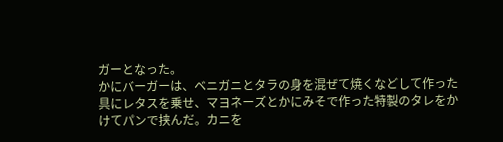ガーとなった。
かにバーガーは、ベニガニとタラの身を混ぜて焼くなどして作った具にレタスを乗せ、マヨネーズとかにみそで作った特製のタレをかけてパンで挟んだ。カニを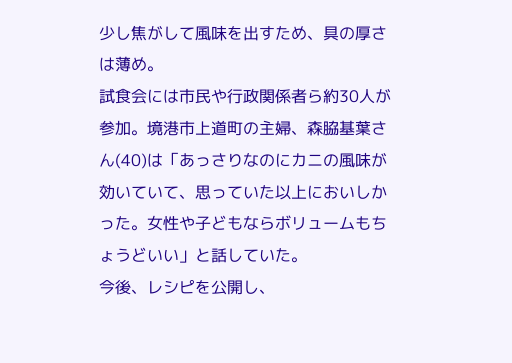少し焦がして風味を出すため、具の厚さは薄め。
試食会には市民や行政関係者ら約30人が参加。境港市上道町の主婦、森脇基葉さん(40)は「あっさりなのにカニの風味が効いていて、思っていた以上においしかった。女性や子どもならボリュームもちょうどいい」と話していた。
今後、レシピを公開し、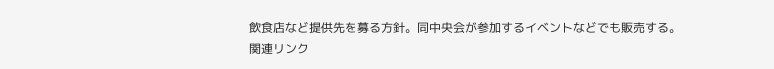飲食店など提供先を募る方針。同中央会が参加するイベントなどでも販売する。
関連リンク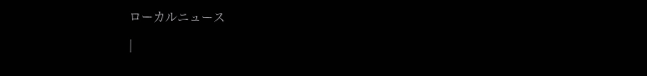ローカルニュース
|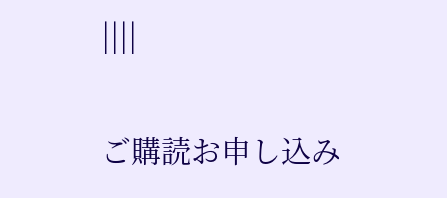||||

ご購読お申し込み